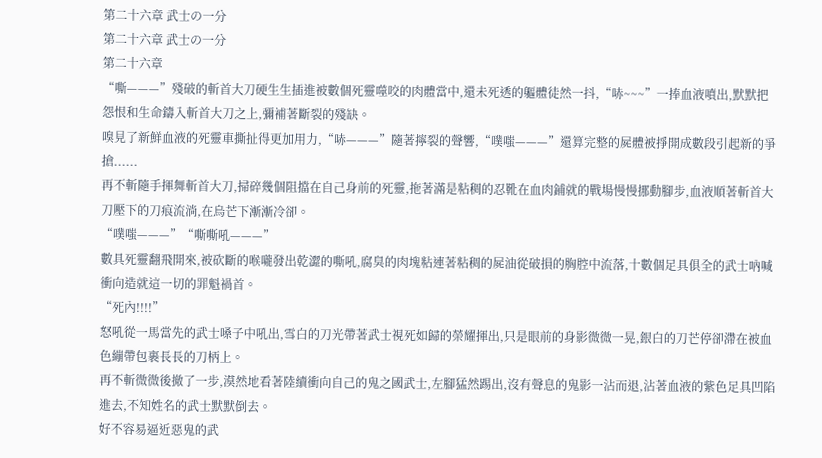第二十六章 武士の一分
第二十六章 武士の一分
第二十六章
“嘶———”殘破的斬首大刀硬生生插進被數個死靈噬咬的肉體當中,還未死透的軀體徒然一抖,“哧~~~”一捧血液噴出,默默把怨恨和生命鑄入斬首大刀之上,彌補著斷裂的殘缺。
嗅見了新鮮血液的死靈車撕扯得更加用力,“哧———”隨著擰裂的聲響,“噗嗤———”還算完整的屍體被掙開成數段引起新的爭搶......
再不斬隨手揮舞斬首大刀,掃碎幾個阻擋在自己身前的死靈,拖著滿是粘稠的忍靴在血肉鋪就的戰場慢慢挪動腳步,血液順著斬首大刀壓下的刀痕流淌,在烏芒下漸漸冷卻。
“噗嗤———”“嘶嘶吼———”
數具死靈翻飛開來,被砍斷的喉嚨發出乾澀的嘶吼,腐臭的肉塊粘連著粘稠的屍油從破損的胸腔中流落,十數個足具俱全的武士吶喊衝向造就這一切的罪魁禍首。
“死內!!!!”
怒吼從一馬當先的武士嗓子中吼出,雪白的刀光帶著武士視死如歸的榮耀揮出,只是眼前的身影微微一晃,銀白的刀芒停卻滯在被血色繃帶包裹長長的刀柄上。
再不斬微微後撤了一步,漠然地看著陸續衝向自己的鬼之國武士,左腳猛然踢出,沒有聲息的鬼影一沾而退,沾著血液的紫色足具凹陷進去,不知姓名的武士默默倒去。
好不容易逼近惡鬼的武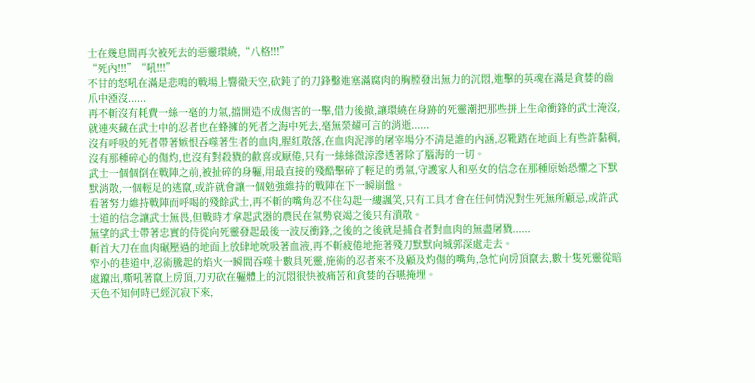士在幾息間再次被死去的惡靈環繞,“八格!!!”
“死內!!!”“吼!!!”
不甘的怒吼在滿是悲鳴的戰場上響徹天空,砍鈍了的刀鋒鑿進塞滿腐肉的胸膛發出無力的沉悶,進擊的英魂在滿是貪婪的齒爪中湮沒......
再不斬沒有耗費一絲一毫的力氣,擋開造不成傷害的一擊,借力後撤,讓環繞在身跡的死靈潮把那些拼上生命衝鋒的武士淹沒,就連夾藏在武士中的忍者也在蜂擁的死者之海中死去,毫無榮耀可言的消逝......
沒有呼吸的死者帶著嫉恨吞噬著生者的血肉,腥紅散落,在血肉泥濘的屠宰場分不清是誰的內涵,忍靴踏在地面上有些許黏稠,沒有那種碎心的傷灼,也沒有對殺戮的歡喜或厭倦,只有一絲絲微涼滲透著除了腦海的一切。
武士一個個倒在戰陣之前,被扯碎的身軀,用最直接的殘酷擊碎了輕足的勇氣,守護家人和巫女的信念在那種原始恐懼之下默默消散,一個輕足的逃竄,或許就會讓一個勉強維持的戰陣在下一瞬崩盤。
看著努力維持戰陣而呼喝的殘餘武士,再不斬的嘴角忍不住勾起一縷諷笑,只有工具才會在任何情況對生死無所顧忌,或許武士道的信念讓武士無畏,但戰時才拿起武器的農民在氣勢衰竭之後只有潰散。
無望的武士帶著忠實的侍從向死靈發起最後一波反衝鋒,之後的之後就是捕食者對血肉的無盡屠戮......
斬首大刀在血肉碾壓過的地面上放肆地吮吸著血液,再不斬疲倦地拖著殘刀默默向城郭深處走去。
窄小的巷道中,忍術騰起的焰火一瞬間吞噬十數具死靈,施術的忍者來不及顧及灼傷的嘴角,急忙向房頂竄去,數十隻死靈從暗處躥出,嘶吼著竄上房頂,刀刃砍在軀體上的沉悶很快被痛苦和貪婪的吞嚥掩埋。
天色不知何時已經沉寂下來,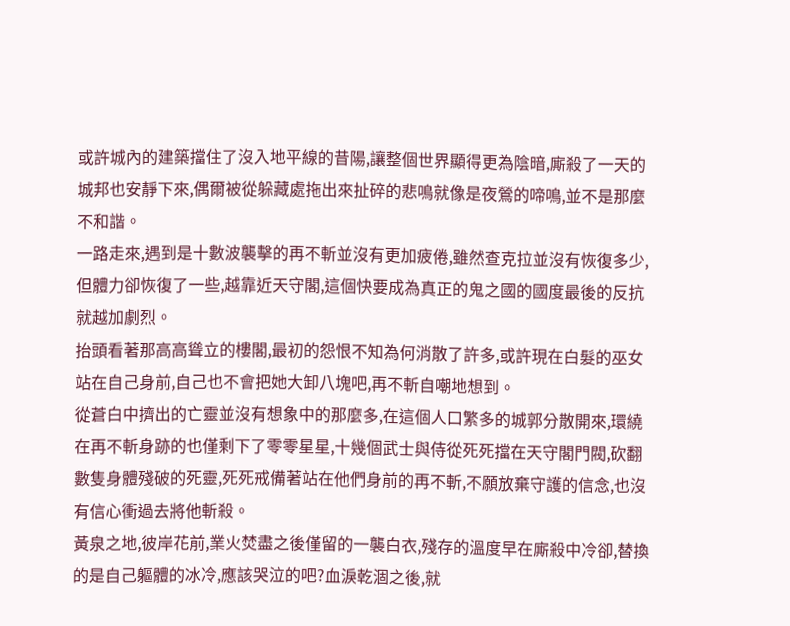或許城內的建築擋住了沒入地平線的昔陽,讓整個世界顯得更為陰暗,廝殺了一天的城邦也安靜下來,偶爾被從躲藏處拖出來扯碎的悲鳴就像是夜鶯的啼鳴,並不是那麼不和諧。
一路走來,遇到是十數波襲擊的再不斬並沒有更加疲倦,雖然查克拉並沒有恢復多少,但體力卻恢復了一些,越靠近天守閣,這個快要成為真正的鬼之國的國度最後的反抗就越加劇烈。
抬頭看著那高高聳立的樓閣,最初的怨恨不知為何消散了許多,或許現在白髮的巫女站在自己身前,自己也不會把她大卸八塊吧,再不斬自嘲地想到。
從蒼白中擠出的亡靈並沒有想象中的那麼多,在這個人口繁多的城郭分散開來,環繞在再不斬身跡的也僅剩下了零零星星,十幾個武士與侍從死死擋在天守閣門閥,砍翻數隻身體殘破的死靈,死死戒備著站在他們身前的再不斬,不願放棄守護的信念,也沒有信心衝過去將他斬殺。
黃泉之地,彼岸花前,業火焚盡之後僅留的一襲白衣,殘存的溫度早在廝殺中冷卻,替換的是自己軀體的冰冷,應該哭泣的吧?血淚乾涸之後,就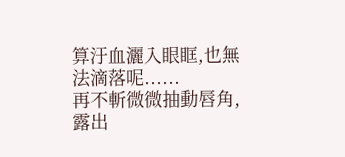算汙血灑入眼眶,也無法滴落呢......
再不斬微微抽動唇角,露出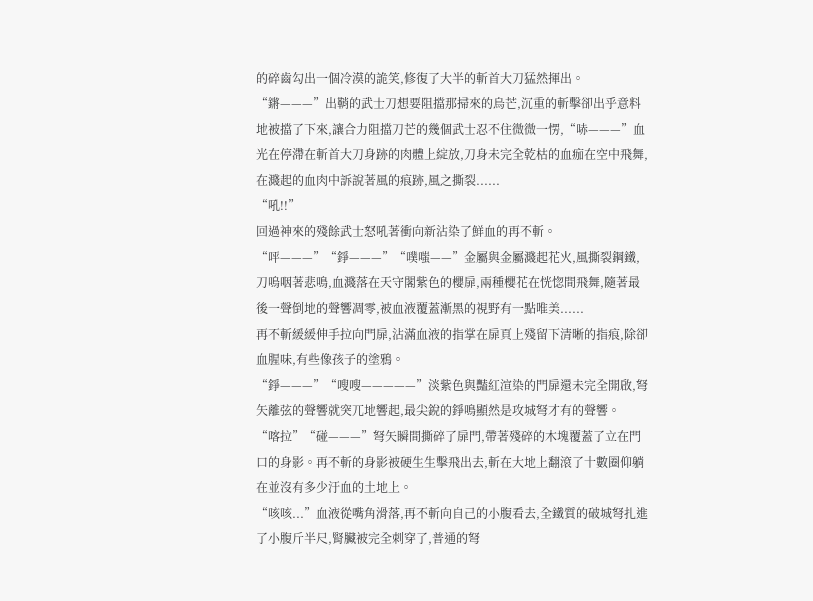的碎齒勾出一個冷漠的詭笑,修復了大半的斬首大刀猛然揮出。
“鏘———”出鞘的武士刀想要阻擋那掃來的烏芒,沉重的斬擊卻出乎意料地被擋了下來,讓合力阻擋刀芒的幾個武士忍不住微微一愣,“哧———”血光在停滯在斬首大刀身跡的肉體上綻放,刀身未完全乾枯的血痂在空中飛舞,在濺起的血肉中訴說著風的痕跡,風之撕裂......
“吼!!”
回過神來的殘餘武士怒吼著衝向新沾染了鮮血的再不斬。
“呯———”“錚———”“噗嗤——”金屬與金屬濺起花火,風撕裂鋼鐵,刀嗚咽著悲鳴,血濺落在天守閣紫色的櫻扉,兩種櫻花在恍惚間飛舞,隨著最後一聲倒地的聲響凋零,被血液覆蓋漸黑的視野有一點唯美......
再不斬緩緩伸手拉向門扉,沾滿血液的指掌在扉頁上殘留下清晰的指痕,除卻血腥味,有些像孩子的塗鴉。
“錚———”“嗖嗖—————”淡紫色與豔紅渲染的門扉還未完全開啟,弩矢離弦的聲響就突兀地響起,最尖銳的錚鳴顯然是攻城弩才有的聲響。
“喀拉”“碰———”弩矢瞬間撕碎了扉門,帶著殘碎的木塊覆蓋了立在門口的身影。再不斬的身影被硬生生擊飛出去,斬在大地上翻滾了十數圈仰躺在並沒有多少汙血的土地上。
“咳咳...”血液從嘴角滑落,再不斬向自己的小腹看去,全鐵質的破城弩扎進了小腹斤半尺,腎臟被完全刺穿了,普通的弩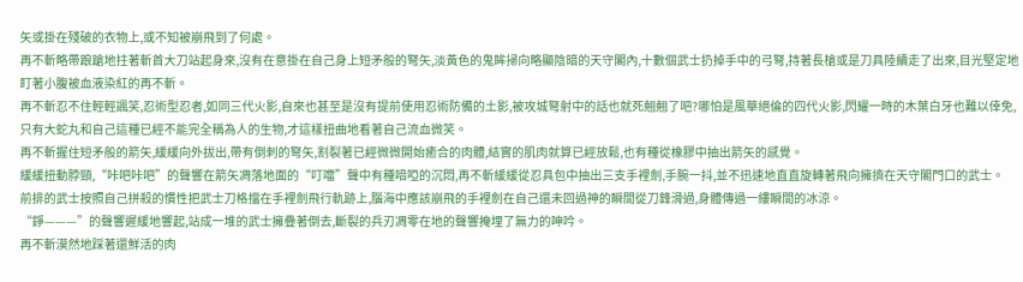矢或掛在殘破的衣物上,或不知被崩飛到了何處。
再不斬略帶踉蹌地拄著斬首大刀站起身來,沒有在意掛在自己身上短矛般的弩矢,淡黃色的鬼眸掃向略顯陰暗的天守閣內,十數個武士扔掉手中的弓弩,持著長槍或是刀具陸續走了出來,目光堅定地盯著小腹被血液染紅的再不斬。
再不斬忍不住輕輕諷笑,忍術型忍者,如同三代火影,自來也甚至是沒有提前使用忍術防備的土影,被攻城弩射中的話也就死翹翹了吧?哪怕是風華絕倫的四代火影,閃耀一時的木葉白牙也難以倖免,只有大蛇丸和自己這種已經不能完全稱為人的生物,才這樣扭曲地看著自己流血微笑。
再不斬握住短矛般的箭矢,緩緩向外拔出,帶有倒刺的弩矢,割裂著已經微微開始癒合的肉體,結實的肌肉就算已經放鬆,也有種從橡膠中抽出箭矢的感覺。
緩緩扭動脖頸,“咔吧咔吧”的聲響在箭矢凋落地面的“叮噹”聲中有種喑啞的沉悶,再不斬緩緩從忍具包中抽出三支手裡劍,手腕一抖,並不迅速地直直旋轉著飛向擁擠在天守閣門口的武士。
前排的武士按照自己拼殺的慣性把武士刀格擋在手裡劍飛行軌跡上,腦海中應該崩飛的手裡劍在自己還未回過神的瞬間從刀鋒滑過,身體傳過一縷瞬間的冰涼。
“錚———”的聲響遲緩地響起,站成一堆的武士擁疊著倒去,斷裂的兵刃凋零在地的聲響掩埋了無力的呻吟。
再不斬漠然地踩著還鮮活的肉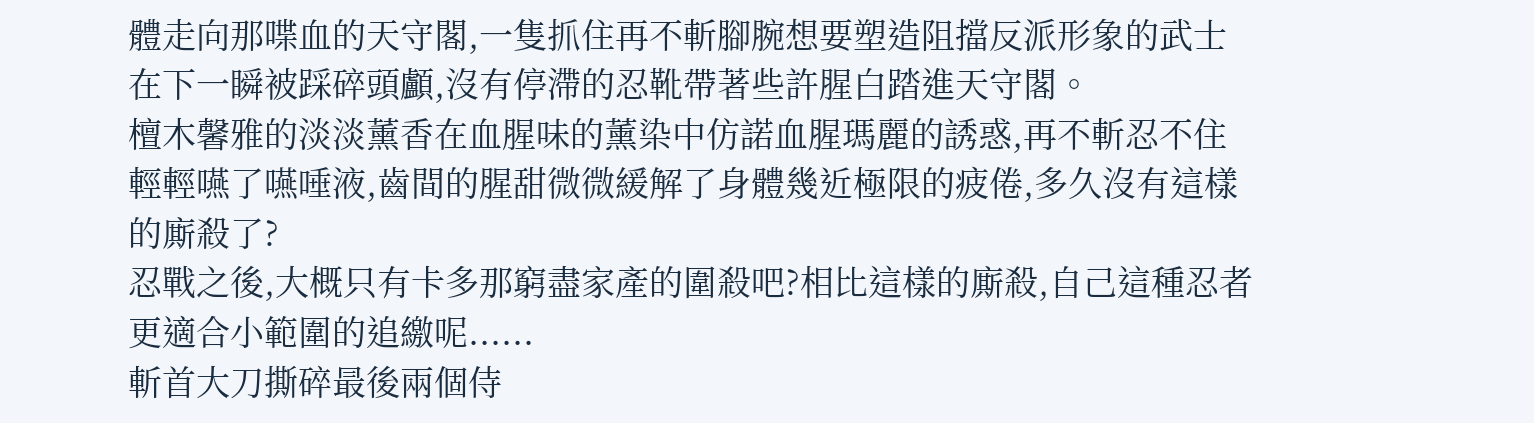體走向那喋血的天守閣,一隻抓住再不斬腳腕想要塑造阻擋反派形象的武士在下一瞬被踩碎頭顱,沒有停滯的忍靴帶著些許腥白踏進天守閣。
檀木馨雅的淡淡薰香在血腥味的薰染中仿諾血腥瑪麗的誘惑,再不斬忍不住輕輕嚥了嚥唾液,齒間的腥甜微微緩解了身體幾近極限的疲倦,多久沒有這樣的廝殺了?
忍戰之後,大概只有卡多那窮盡家產的圍殺吧?相比這樣的廝殺,自己這種忍者更適合小範圍的追繳呢......
斬首大刀撕碎最後兩個侍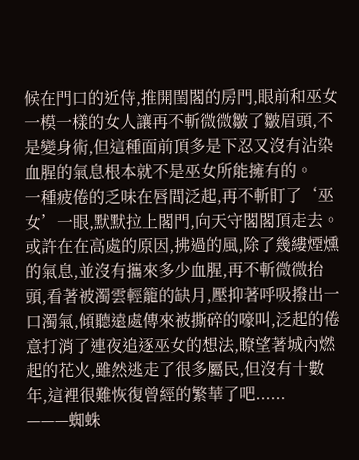候在門口的近侍,推開閨閣的房門,眼前和巫女一模一樣的女人讓再不斬微微皺了皺眉頭,不是變身術,但這種面前頂多是下忍又沒有沾染血腥的氣息根本就不是巫女所能擁有的。
一種疲倦的乏味在唇間泛起,再不斬盯了‘巫女’一眼,默默拉上閣門,向天守閣閣頂走去。
或許在在高處的原因,拂過的風,除了幾縷煙燻的氣息,並沒有攜來多少血腥,再不斬微微抬頭,看著被濁雲輕籠的缺月,壓抑著呼吸撥出一口濁氣,傾聽遠處傳來被撕碎的嚎叫,泛起的倦意打消了連夜追逐巫女的想法,瞭望著城內燃起的花火,雖然逃走了很多屬民,但沒有十數年,這裡很難恢復曾經的繁華了吧......
———蜘蛛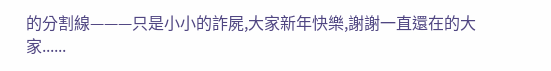的分割線———只是小小的詐屍,大家新年快樂,謝謝一直還在的大家......